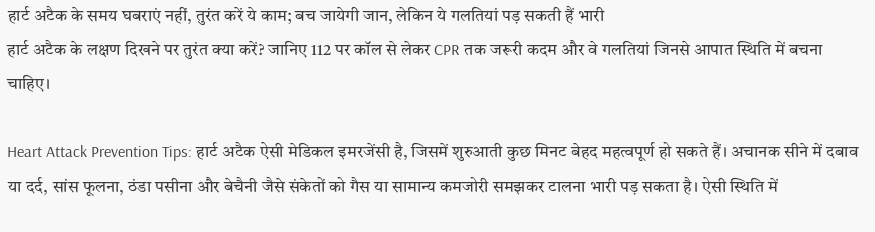हार्ट अटैक के समय घबराएं नहीं, तुरंत करें ये काम; बच जायेगी जान, लेकिन ये गलतियां पड़ सकती हैं भारी
हार्ट अटैक के लक्षण दिखने पर तुरंत क्या करें? जानिए 112 पर कॉल से लेकर CPR तक जरूरी कदम और वे गलतियां जिनसे आपात स्थिति में बचना चाहिए।

Heart Attack Prevention Tips: हार्ट अटैक ऐसी मेडिकल इमरजेंसी है, जिसमें शुरुआती कुछ मिनट बेहद महत्वपूर्ण हो सकते हैं। अचानक सीने में दबाव या दर्द, सांस फूलना, ठंडा पसीना और बेचैनी जैसे संकेतों को गैस या सामान्य कमजोरी समझकर टालना भारी पड़ सकता है। ऐसी स्थिति में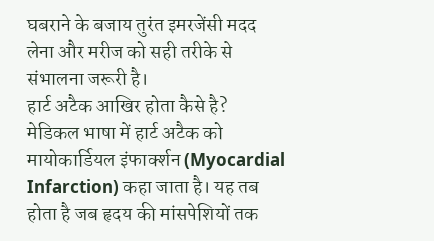घबराने के बजाय तुरंत इमरजेंसी मदद लेना और मरीज को सही तरीके से संभालना जरूरी है।
हार्ट अटैक आखिर होता कैसे है?
मेडिकल भाषा में हार्ट अटैक को मायोकार्डियल इंफार्क्शन (Myocardial Infarction) कहा जाता है। यह तब होता है जब हृदय की मांसपेशियों तक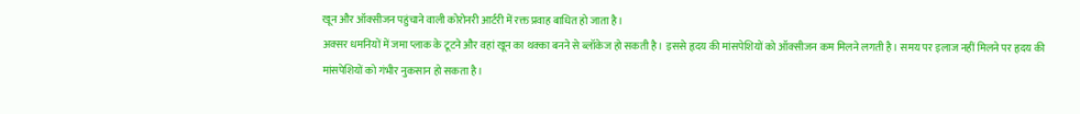खून और ऑक्सीजन पहुंचाने वाली कोरोनरी आर्टरी में रक्त प्रवाह बाधित हो जाता है।
अक्सर धमनियों में जमा प्लाक के टूटने और वहां खून का थक्का बनने से ब्लॉकेज हो सकती है। इससे हृदय की मांसपेशियों को ऑक्सीजन कम मिलने लगती है। समय पर इलाज नहीं मिलने पर हृदय की मांसपेशियों को गंभीर नुकसान हो सकता है।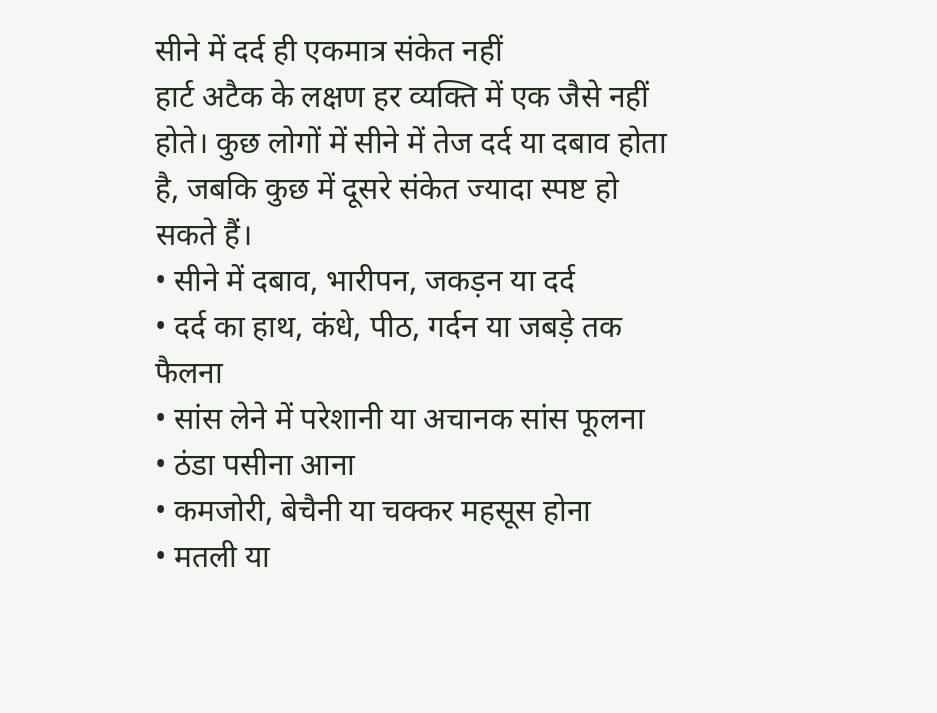सीने में दर्द ही एकमात्र संकेत नहीं
हार्ट अटैक के लक्षण हर व्यक्ति में एक जैसे नहीं होते। कुछ लोगों में सीने में तेज दर्द या दबाव होता है, जबकि कुछ में दूसरे संकेत ज्यादा स्पष्ट हो सकते हैं।
• सीने में दबाव, भारीपन, जकड़न या दर्द
• दर्द का हाथ, कंधे, पीठ, गर्दन या जबड़े तक फैलना
• सांस लेने में परेशानी या अचानक सांस फूलना
• ठंडा पसीना आना
• कमजोरी, बेचैनी या चक्कर महसूस होना
• मतली या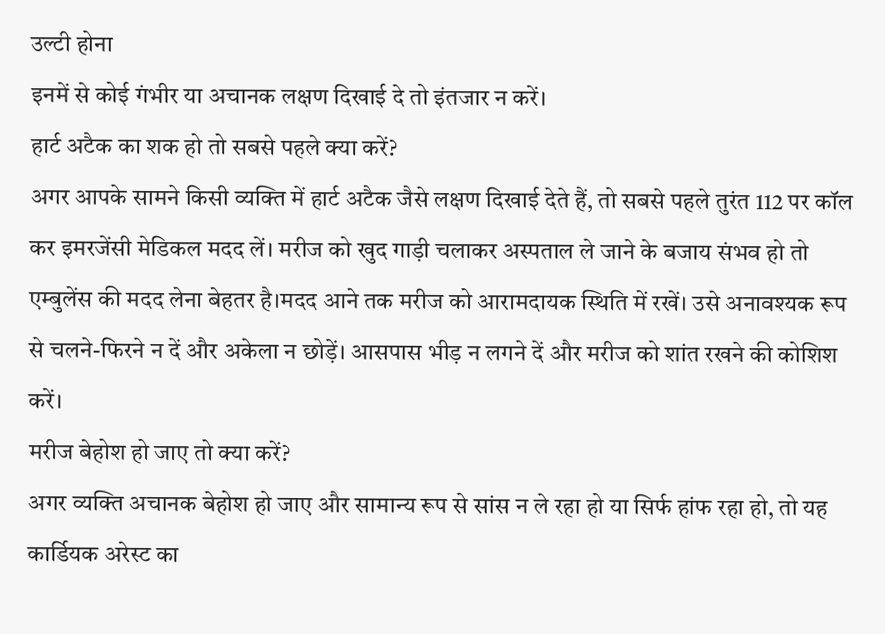उल्टी होना
इनमें से कोई गंभीर या अचानक लक्षण दिखाई दे तो इंतजार न करें।
हार्ट अटैक का शक हो तो सबसे पहले क्या करें?
अगर आपके सामने किसी व्यक्ति में हार्ट अटैक जैसे लक्षण दिखाई देते हैं, तो सबसे पहले तुरंत 112 पर कॉल कर इमरजेंसी मेडिकल मदद लें। मरीज को खुद गाड़ी चलाकर अस्पताल ले जाने के बजाय संभव हो तो एम्बुलेंस की मदद लेना बेहतर है।मदद आने तक मरीज को आरामदायक स्थिति में रखें। उसे अनावश्यक रूप से चलने-फिरने न दें और अकेला न छोड़ें। आसपास भीड़ न लगने दें और मरीज को शांत रखने की कोशिश करें।
मरीज बेहोश हो जाए तो क्या करें?
अगर व्यक्ति अचानक बेहोश हो जाए और सामान्य रूप से सांस न ले रहा हो या सिर्फ हांफ रहा हो, तो यह कार्डियक अरेस्ट का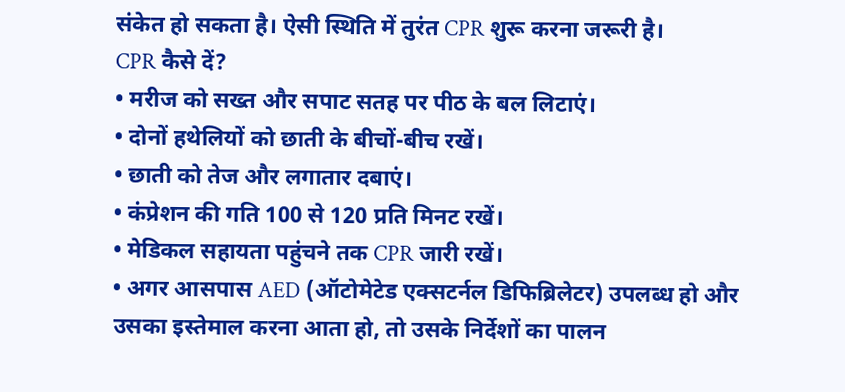संकेत हो सकता है। ऐसी स्थिति में तुरंत CPR शुरू करना जरूरी है।
CPR कैसे दें?
• मरीज को सख्त और सपाट सतह पर पीठ के बल लिटाएं।
• दोनों हथेलियों को छाती के बीचों-बीच रखें।
• छाती को तेज और लगातार दबाएं।
• कंप्रेशन की गति 100 से 120 प्रति मिनट रखें।
• मेडिकल सहायता पहुंचने तक CPR जारी रखें।
• अगर आसपास AED (ऑटोमेटेड एक्सटर्नल डिफिब्रिलेटर) उपलब्ध हो और उसका इस्तेमाल करना आता हो, तो उसके निर्देशों का पालन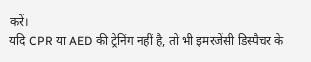करें।
यदि CPR या AED की ट्रेनिंग नहीं है, तो भी इमरजेंसी डिस्पैचर के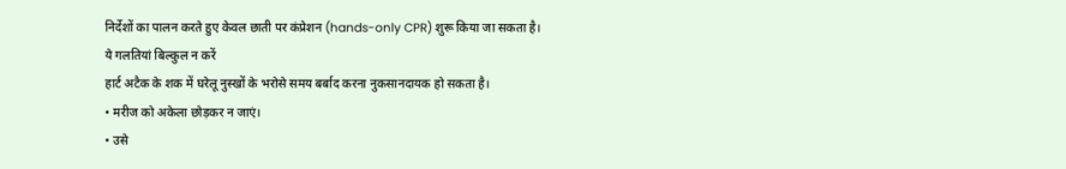निर्देशों का पालन करते हुए केवल छाती पर कंप्रेशन (hands-only CPR) शुरू किया जा सकता है।
ये गलतियां बिल्कुल न करें
हार्ट अटैक के शक में घरेलू नुस्खों के भरोसे समय बर्बाद करना नुकसानदायक हो सकता है।
• मरीज को अकेला छोड़कर न जाएं।
• उसे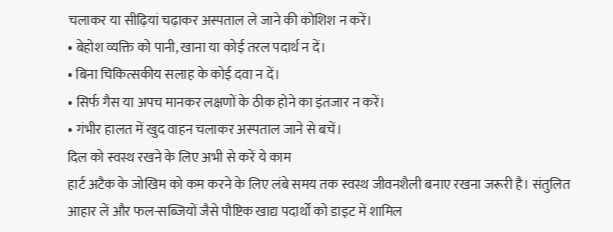चलाकर या सीढ़ियां चढ़ाकर अस्पताल ले जाने की कोशिश न करें।
• बेहोश व्यक्ति को पानी, खाना या कोई तरल पदार्थ न दें।
• बिना चिकित्सकीय सलाह के कोई दवा न दें।
• सिर्फ गैस या अपच मानकर लक्षणों के ठीक होने का इंतजार न करें।
• गंभीर हालत में खुद वाहन चलाकर अस्पताल जाने से बचें।
दिल को स्वस्थ रखने के लिए अभी से करें ये काम
हार्ट अटैक के जोखिम को कम करने के लिए लंबे समय तक स्वस्थ जीवनशैली बनाए रखना जरूरी है। संतुलित आहार लें और फल-सब्जियों जैसे पौष्टिक खाद्य पदार्थों को डाइट में शामिल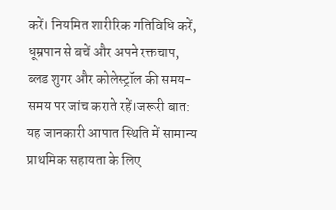करें। नियमित शारीरिक गतिविधि करें, धूम्रपान से बचें और अपने रक्तचाप, ब्लड शुगर और कोलेस्ट्रॉल की समय-समय पर जांच कराते रहें।जरूरी बात: यह जानकारी आपात स्थिति में सामान्य प्राथमिक सहायता के लिए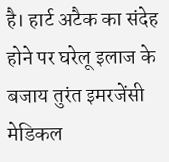है। हार्ट अटैक का संदेह होने पर घरेलू इलाज के बजाय तुरंत इमरजेंसी मेडिकल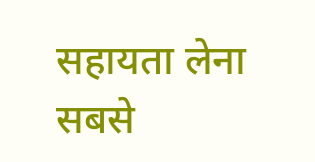सहायता लेना सबसे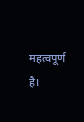महत्वपूर्ण है।